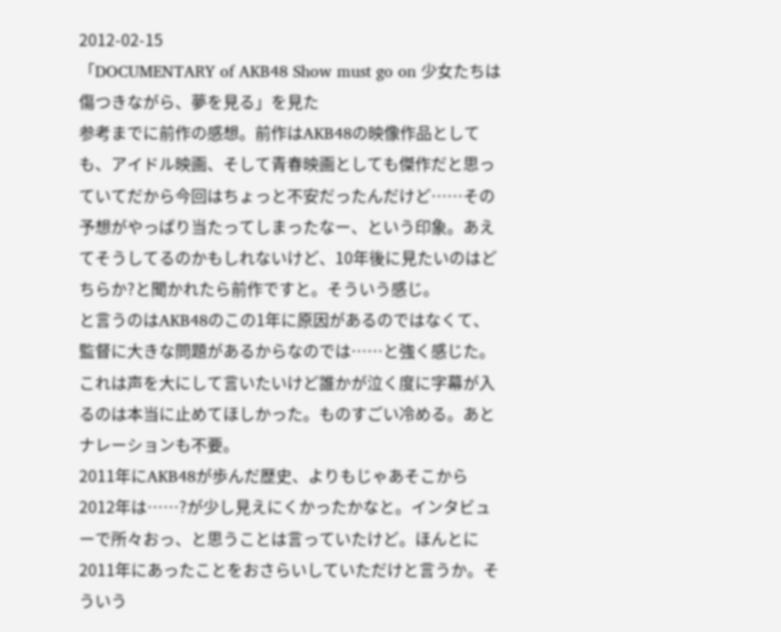2012-02-15
「DOCUMENTARY of AKB48 Show must go on 少女たちは傷つきながら、夢を見る」を見た
参考までに前作の感想。前作はAKB48の映像作品としても、アイドル映画、そして青春映画としても傑作だと思っていてだから今回はちょっと不安だったんだけど……その予想がやっぱり当たってしまったなー、という印象。あえてそうしてるのかもしれないけど、10年後に見たいのはどちらか?と聞かれたら前作ですと。そういう感じ。
と言うのはAKB48のこの1年に原因があるのではなくて、監督に大きな問題があるからなのでは……と強く感じた。これは声を大にして言いたいけど誰かが泣く度に字幕が入るのは本当に止めてほしかった。ものすごい冷める。あとナレーションも不要。
2011年にAKB48が歩んだ歴史、よりもじゃあそこから2012年は……?が少し見えにくかったかなと。インタビューで所々おっ、と思うことは言っていたけど。ほんとに2011年にあったことをおさらいしていただけと言うか。そういう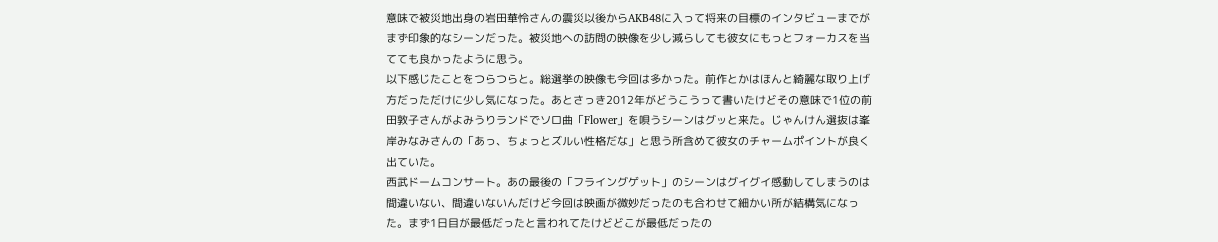意味で被災地出身の岩田華怜さんの震災以後からAKB48に入って将来の目標のインタビューまでがまず印象的なシーンだった。被災地への訪問の映像を少し減らしても彼女にもっとフォーカスを当てても良かったように思う。
以下感じたことをつらつらと。総選挙の映像も今回は多かった。前作とかはほんと綺麗な取り上げ方だっただけに少し気になった。あとさっき2012年がどうこうって書いたけどその意味で1位の前田敦子さんがよみうりランドでソロ曲「Flower」を唄うシーンはグッと来た。じゃんけん選抜は峯岸みなみさんの「あっ、ちょっとズルい性格だな」と思う所含めて彼女のチャームポイントが良く出ていた。
西武ドームコンサート。あの最後の「フライングゲット」のシーンはグイグイ感動してしまうのは間違いない、間違いないんだけど今回は映画が微妙だったのも合わせて細かい所が結構気になった。まず1日目が最低だったと言われてたけどどこが最低だったの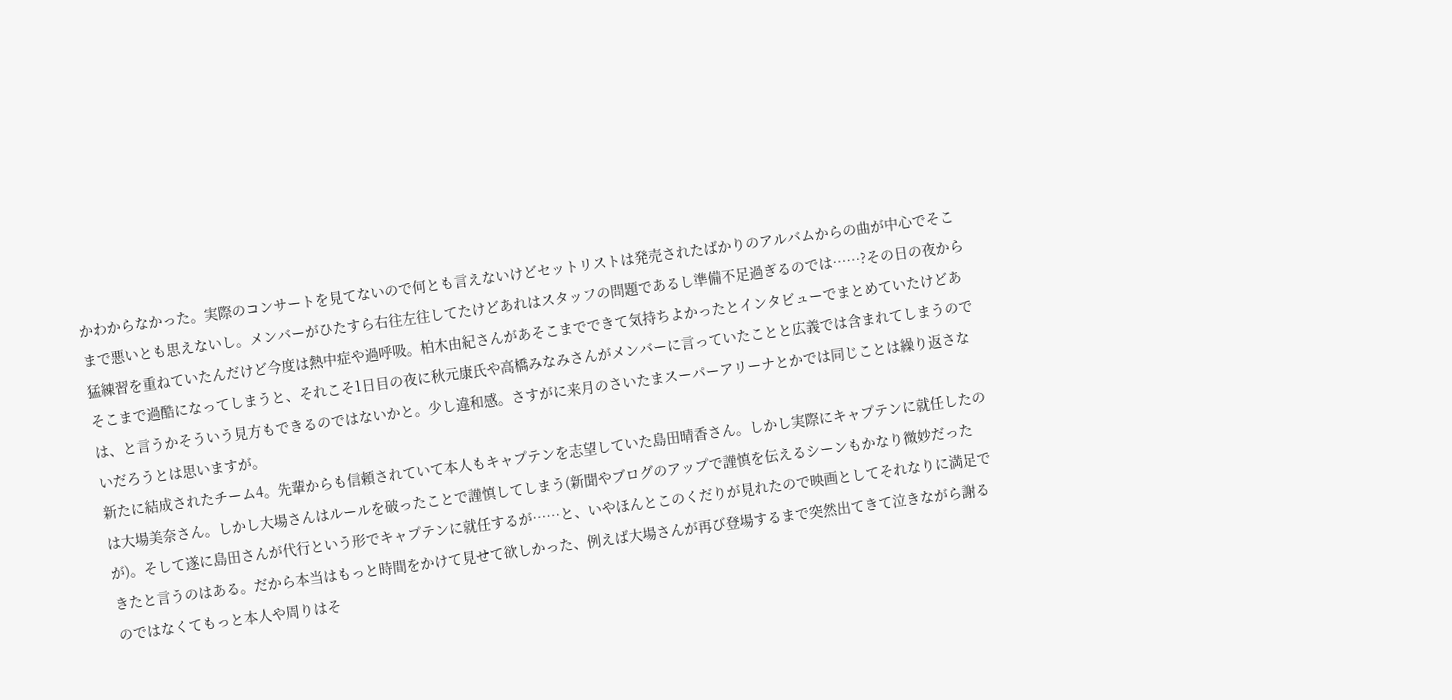かわからなかった。実際のコンサートを見てないので何とも言えないけどセットリストは発売されたばかりのアルバムからの曲が中心でそこまで悪いとも思えないし。メンバーがひたすら右往左往してたけどあれはスタッフの問題であるし準備不足過ぎるのでは……?その日の夜から猛練習を重ねていたんだけど今度は熱中症や過呼吸。柏木由紀さんがあそこまでできて気持ちよかったとインタビューでまとめていたけどあそこまで過酷になってしまうと、それこそ1日目の夜に秋元康氏や高橋みなみさんがメンバーに言っていたことと広義では含まれてしまうのでは、と言うかそういう見方もできるのではないかと。少し違和感。さすがに来月のさいたまスーパーアリーナとかでは同じことは繰り返さないだろうとは思いますが。
新たに結成されたチーム4。先輩からも信頼されていて本人もキャプテンを志望していた島田晴香さん。しかし実際にキャプテンに就任したのは大場美奈さん。しかし大場さんはルールを破ったことで謹慎してしまう(新聞やブログのアップで謹慎を伝えるシーンもかなり微妙だったが)。そして遂に島田さんが代行という形でキャプテンに就任するが……と、いやほんとこのくだりが見れたので映画としてそれなりに満足できたと言うのはある。だから本当はもっと時間をかけて見せて欲しかった、例えば大場さんが再び登場するまで突然出てきて泣きながら謝るのではなくてもっと本人や周りはそ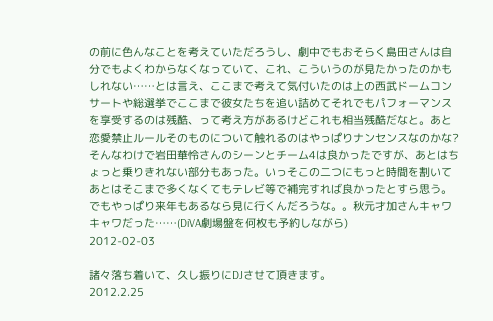の前に色んなことを考えていただろうし、劇中でもおそらく島田さんは自分でもよくわからなくなっていて、これ、こういうのが見たかったのかもしれない……とは言え、ここまで考えて気付いたのは上の西武ドームコンサートや総選挙でここまで彼女たちを追い詰めてそれでもパフォーマンスを享受するのは残酷、って考え方があるけどこれも相当残酷だなと。あと恋愛禁止ルールそのものについて触れるのはやっぱりナンセンスなのかな?
そんなわけで岩田華怜さんのシーンとチーム4は良かったですが、あとはちょっと乗りきれない部分もあった。いっそこの二つにもっと時間を割いてあとはそこまで多くなくてもテレビ等で補完すれば良かったとすら思う。でもやっぱり来年もあるなら見に行くんだろうな。。秋元才加さんキャワキャワだった……(DiVA劇場盤を何枚も予約しながら)
2012-02-03

諸々落ち着いて、久し振りにDJさせて頂きます。
2012.2.25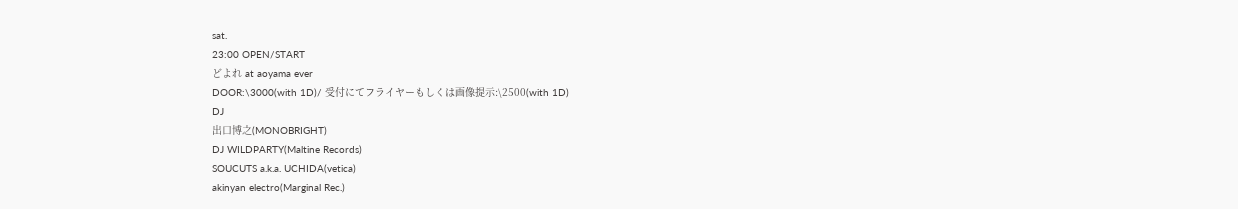sat.
23:00 OPEN/START
どよれ at aoyama ever
DOOR:\3000(with 1D)/ 受付にてフライヤーもしくは画像提示:\2500(with 1D)
DJ
出口博之(MONOBRIGHT)
DJ WILDPARTY(Maltine Records)
SOUCUTS a.k.a. UCHIDA(vetica)
akinyan electro(Marginal Rec.)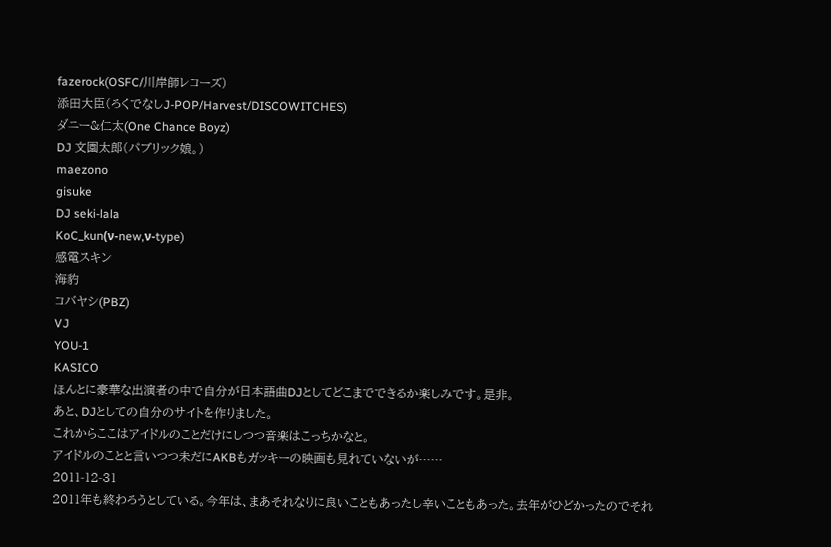fazerock(OSFC/川岸師レコーズ)
添田大臣(ろくでなしJ-POP/Harvest/DISCOWITCHES)
ダニー&仁太(One Chance Boyz)
DJ 文園太郎(パブリック娘。)
maezono
gisuke
DJ seki-lala
KoC_kun(ν-new,ν-type)
感電スキン
海豹
コバヤシ(PBZ)
VJ
YOU-1
KASICO
ほんとに豪華な出演者の中で自分が日本語曲DJとしてどこまでできるか楽しみです。是非。
あと、DJとしての自分のサイトを作りました。
これからここはアイドルのことだけにしつつ音楽はこっちかなと。
アイドルのことと言いつつ未だにAKBもガッキーの映画も見れていないが……
2011-12-31
2011年も終わろうとしている。今年は、まあそれなりに良いこともあったし辛いこともあった。去年がひどかったのでそれ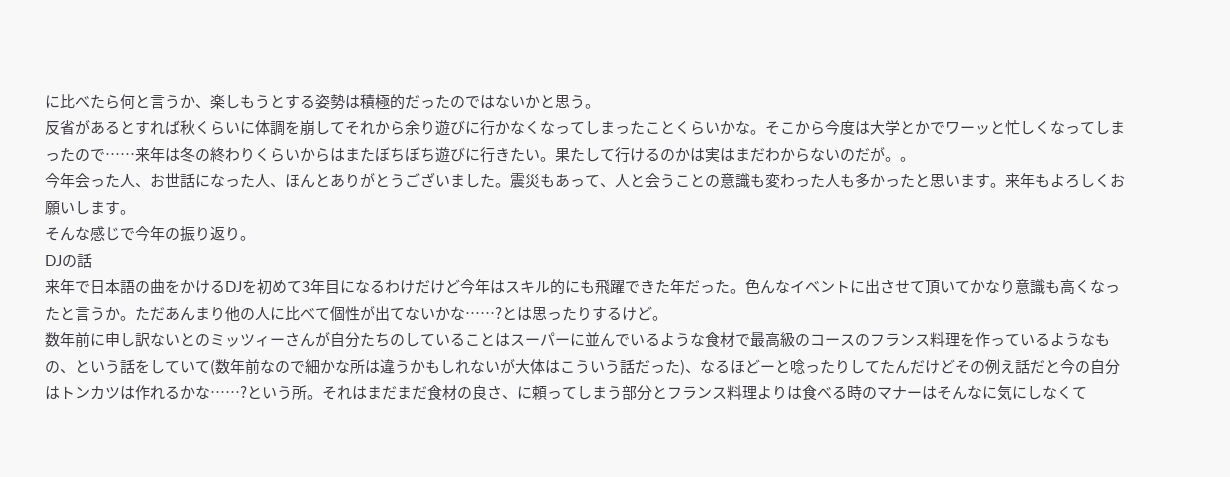に比べたら何と言うか、楽しもうとする姿勢は積極的だったのではないかと思う。
反省があるとすれば秋くらいに体調を崩してそれから余り遊びに行かなくなってしまったことくらいかな。そこから今度は大学とかでワーッと忙しくなってしまったので……来年は冬の終わりくらいからはまたぼちぼち遊びに行きたい。果たして行けるのかは実はまだわからないのだが。。
今年会った人、お世話になった人、ほんとありがとうございました。震災もあって、人と会うことの意識も変わった人も多かったと思います。来年もよろしくお願いします。
そんな感じで今年の振り返り。
DJの話
来年で日本語の曲をかけるDJを初めて3年目になるわけだけど今年はスキル的にも飛躍できた年だった。色んなイベントに出させて頂いてかなり意識も高くなったと言うか。ただあんまり他の人に比べて個性が出てないかな……?とは思ったりするけど。
数年前に申し訳ないとのミッツィーさんが自分たちのしていることはスーパーに並んでいるような食材で最高級のコースのフランス料理を作っているようなもの、という話をしていて(数年前なので細かな所は違うかもしれないが大体はこういう話だった)、なるほどーと唸ったりしてたんだけどその例え話だと今の自分はトンカツは作れるかな……?という所。それはまだまだ食材の良さ、に頼ってしまう部分とフランス料理よりは食べる時のマナーはそんなに気にしなくて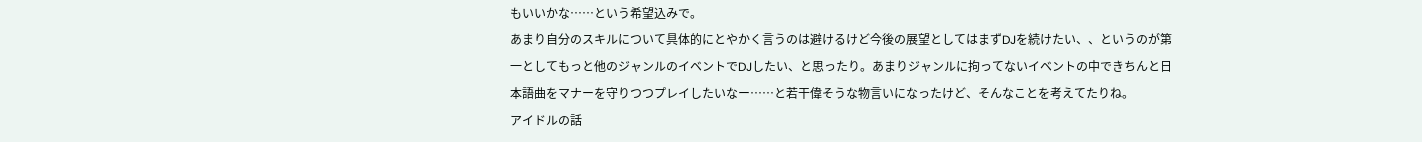もいいかな……という希望込みで。
あまり自分のスキルについて具体的にとやかく言うのは避けるけど今後の展望としてはまずDJを続けたい、、というのが第一としてもっと他のジャンルのイベントでDJしたい、と思ったり。あまりジャンルに拘ってないイベントの中できちんと日本語曲をマナーを守りつつプレイしたいなー……と若干偉そうな物言いになったけど、そんなことを考えてたりね。
アイドルの話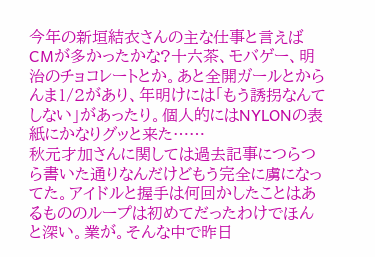今年の新垣結衣さんの主な仕事と言えばCMが多かったかな?十六茶、モバゲー、明治のチョコレートとか。あと全開ガールとからんま1/2があり、年明けには「もう誘拐なんてしない」があったり。個人的にはNYLONの表紙にかなりグッと来た……
秋元才加さんに関しては過去記事につらつら書いた通りなんだけどもう完全に虜になってた。アイドルと握手は何回かしたことはあるもののループは初めてだったわけでほんと深い。業が。そんな中で昨日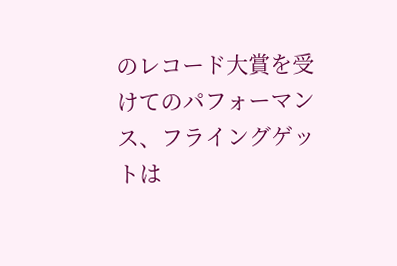のレコード大賞を受けてのパフォーマンス、フライングゲットは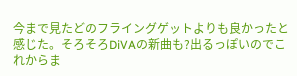今まで見たどのフライングゲットよりも良かったと感じた。そろそろDiVAの新曲も?出るっぽいのでこれからま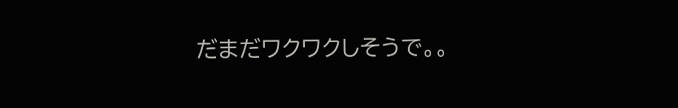だまだワクワクしそうで。。